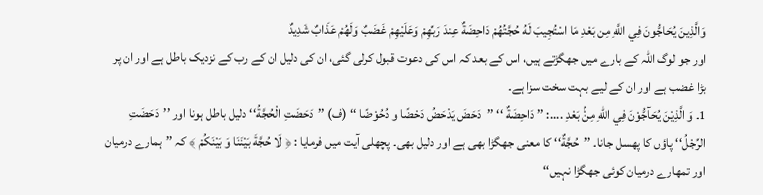وَالَّذِينَ يُحَاجُّونَ فِي اللَّهِ مِن بَعْدِ مَا اسْتُجِيبَ لَهُ حُجَّتُهُمْ دَاحِضَةٌ عِندَ رَبِّهِمْ وَعَلَيْهِمْ غَضَبٌ وَلَهُمْ عَذَابٌ شَدِيدٌ
اور جو لوگ اللہ کے بارے میں جھگڑتے ہیں، اس کے بعد کہ اس کی دعوت قبول کرلی گئی، ان کی دلیل ان کے رب کے نزدیک باطل ہے اور ان پر بڑا غضب ہے اور ان کے لیے بہت سخت سزا ہے۔
1۔ وَ الَّذِيْنَ يُحَآجُّوْنَ فِي اللّٰهِ مِنْۢ بَعْدِ ....: ’’ دَاحِضَةٌ ‘‘ ’’دَحَضَ يَدْحَضُ دَحْضًا و دُحُوْضًا ‘‘ (ف) ’’دَحَضَتِ الْحُجَّةُ‘‘ دلیل باطل ہونا اور ’’دَحَضَتِ الرِّجْلُ‘‘ پاؤں کا پھسل جانا۔ ’’حُجَّةٌ‘‘ کا معنی جھگڑا بھی ہے اور دلیل بھی۔ پچھلی آیت میں فرمایا : ﴿ لَا حُجَّةَ بَيْنَنَا وَ بَيْنَكُمْ ﴾ کہ ’’ہمارے درمیان اور تمھارے درمیان کوئی جھگڑا نہیں‘‘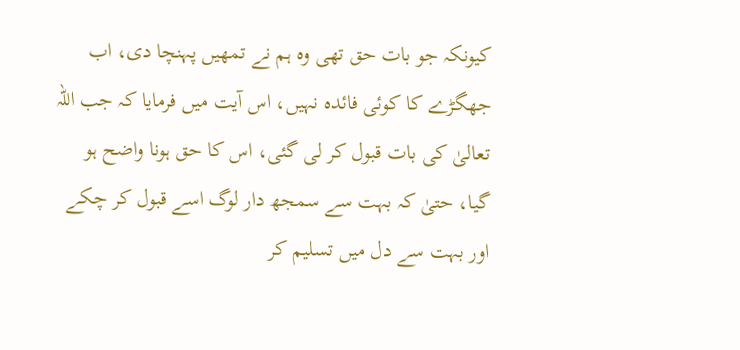کیونکہ جو بات حق تھی وہ ہم نے تمھیں پہنچا دی، اب جھگڑے کا کوئی فائدہ نہیں، اس آیت میں فرمایا کہ جب اللہ تعالیٰ کی بات قبول کر لی گئی، اس کا حق ہونا واضح ہو گیا، حتیٰ کہ بہت سے سمجھ دار لوگ اسے قبول کر چکے اور بہت سے دل میں تسلیم کر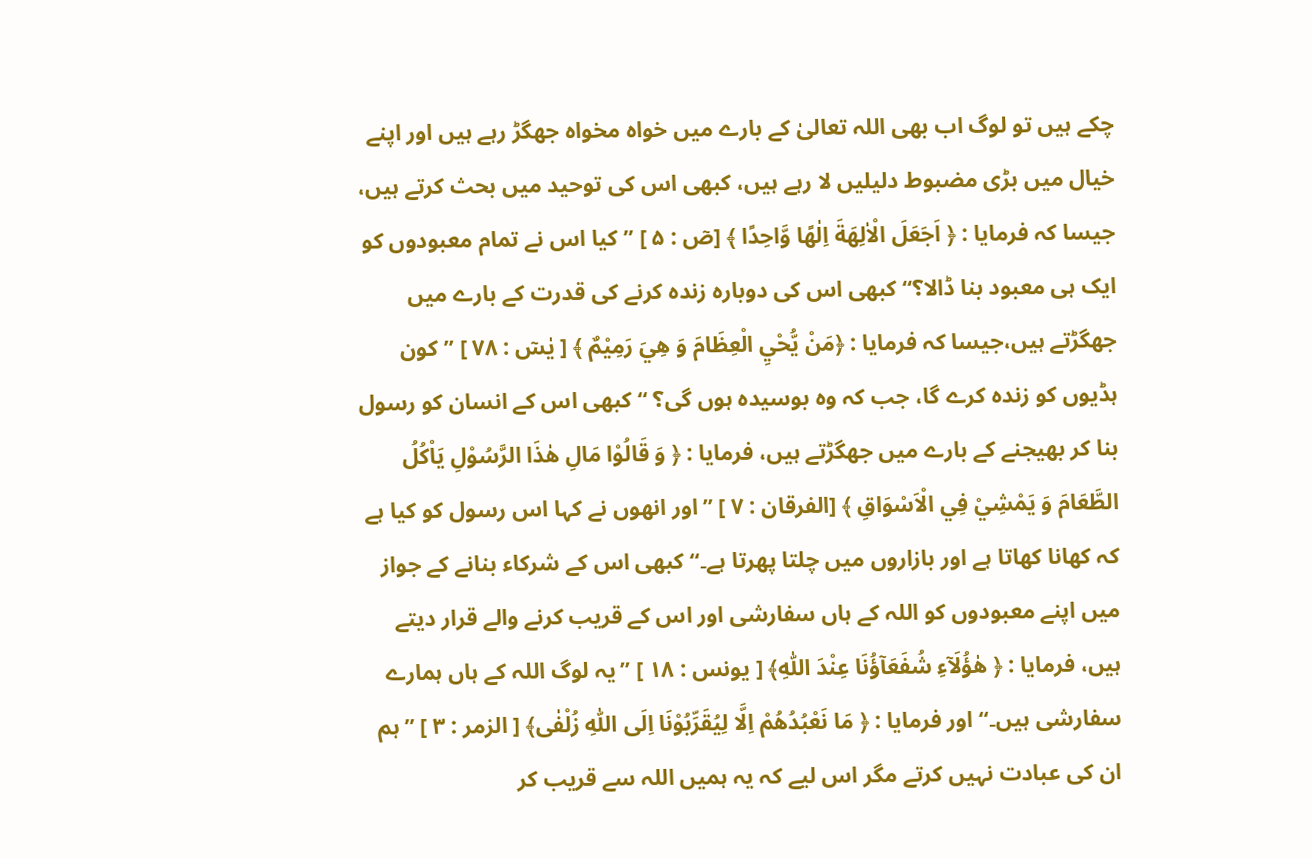چکے ہیں تو لوگ اب بھی اللہ تعالیٰ کے بارے میں خواہ مخواہ جھگڑ رہے ہیں اور اپنے خیال میں بڑی مضبوط دلیلیں لا رہے ہیں، کبھی اس کی توحید میں بحث کرتے ہیں، جیسا کہ فرمایا : ﴿ اَجَعَلَ الْاٰلِهَةَ اِلٰهًا وَّاحِدًا ﴾ [صٓ : ۵ ] ’’کیا اس نے تمام معبودوں کو ایک ہی معبود بنا ڈالا؟‘‘ کبھی اس کی دوبارہ زندہ کرنے کی قدرت کے بارے میں جھگڑتے ہیں،جیسا کہ فرمایا : ﴿مَنْ يُّحْيِ الْعِظَامَ وَ هِيَ رَمِيْمٌ ﴾ [ یٰسٓ : ۷۸ ] ’’کون ہڈیوں کو زندہ کرے گا، جب کہ وہ بوسیدہ ہوں گی؟ ‘‘ کبھی اس کے انسان کو رسول بنا کر بھیجنے کے بارے میں جھگڑتے ہیں، فرمایا : ﴿ وَ قَالُوْا مَالِ هٰذَا الرَّسُوْلِ يَاْكُلُ الطَّعَامَ وَ يَمْشِيْ فِي الْاَسْوَاقِ ﴾ [الفرقان : ۷ ] ’’اور انھوں نے کہا اس رسول کو کیا ہے کہ کھانا کھاتا ہے اور بازاروں میں چلتا پھرتا ہے۔‘‘ کبھی اس کے شرکاء بنانے کے جواز میں اپنے معبودوں کو اللہ کے ہاں سفارشی اور اس کے قریب کرنے والے قرار دیتے ہیں، فرمایا : ﴿ هٰؤُلَآءِ شُفَعَآؤُنَا عِنْدَ اللّٰهِ﴾ [ یونس : ۱۸ ] ’’یہ لوگ اللہ کے ہاں ہمارے سفارشی ہیں۔‘‘ اور فرمایا : ﴿ مَا نَعْبُدُهُمْ اِلَّا لِيُقَرِّبُوْنَا اِلَى اللّٰهِ زُلْفٰى﴾ [ الزمر : ۳ ] ’’ہم ان کی عبادت نہیں کرتے مگر اس لیے کہ یہ ہمیں اللہ سے قریب کر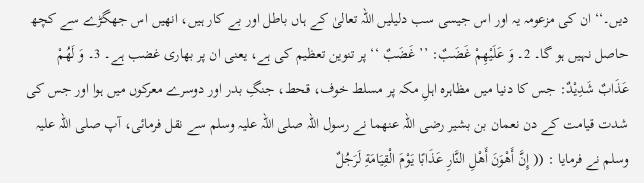دیں۔‘‘ ان کی مزعومہ یہ اور اس جیسی سب دلیلیں اللہ تعالیٰ کے ہاں باطل اور بے کار ہیں، انھیں اس جھگڑے سے کچھ حاصل نہیں ہو گا۔ 2۔ وَ عَلَيْهِمْ غَضَبٌ: ’’ غَضَبٌ ‘‘ پر تنوین تعظیم کی ہے، یعنی ان پر بھاری غضب ہے۔ 3۔ وَ لَهُمْ عَذَابٌ شَدِيْدٌ: جس کا دنیا میں مظاہرہ اہلِ مکہ پر مسلط خوف، قحط، جنگِ بدر اور دوسرے معرکوں میں ہوا اور جس کی شدت قیامت کے دن نعمان بن بشیر رضی اللہ عنھما نے رسول اللہ صلی اللہ علیہ وسلم سے نقل فرمائی، آپ صلی اللہ علیہ وسلم نے فرمایا : (( إِنَّ أَهْوَنَ أَهْلِ النَّارِ عَذَابًا يَوْمَ الْقِيَامَةِ لَرَجُلٌ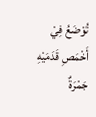تُوْضَعُ فِيْ أَخْمَصِ قَدَمَيْهِ جَمْرَةٌ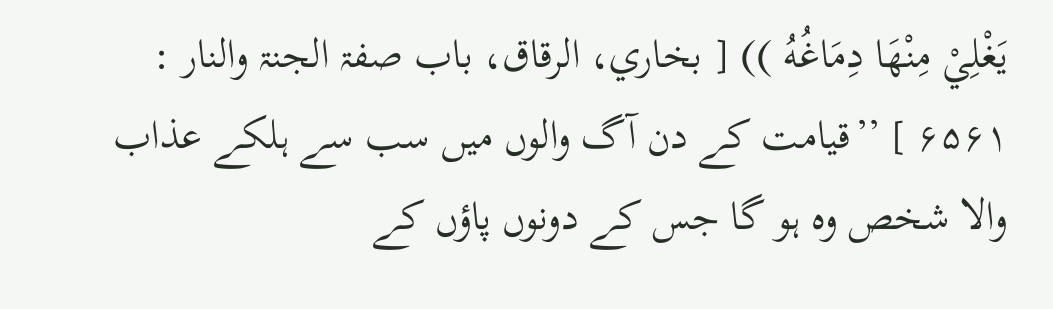يَغْلِيْ مِنْهَا دِمَاغُهُ )) [ بخاري، الرقاق، باب صفۃ الجنۃ والنار : ۶۵۶۱ ] ’’قیامت کے دن آگ والوں میں سب سے ہلکے عذاب والا شخص وہ ہو گا جس کے دونوں پاؤں کے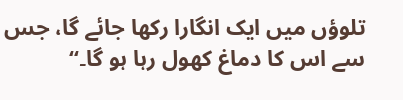تلوؤں میں ایک انگارا رکھا جائے گا، جس سے اس کا دماغ کھول رہا ہو گا۔‘‘